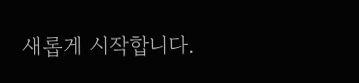새롭게 시작합니다.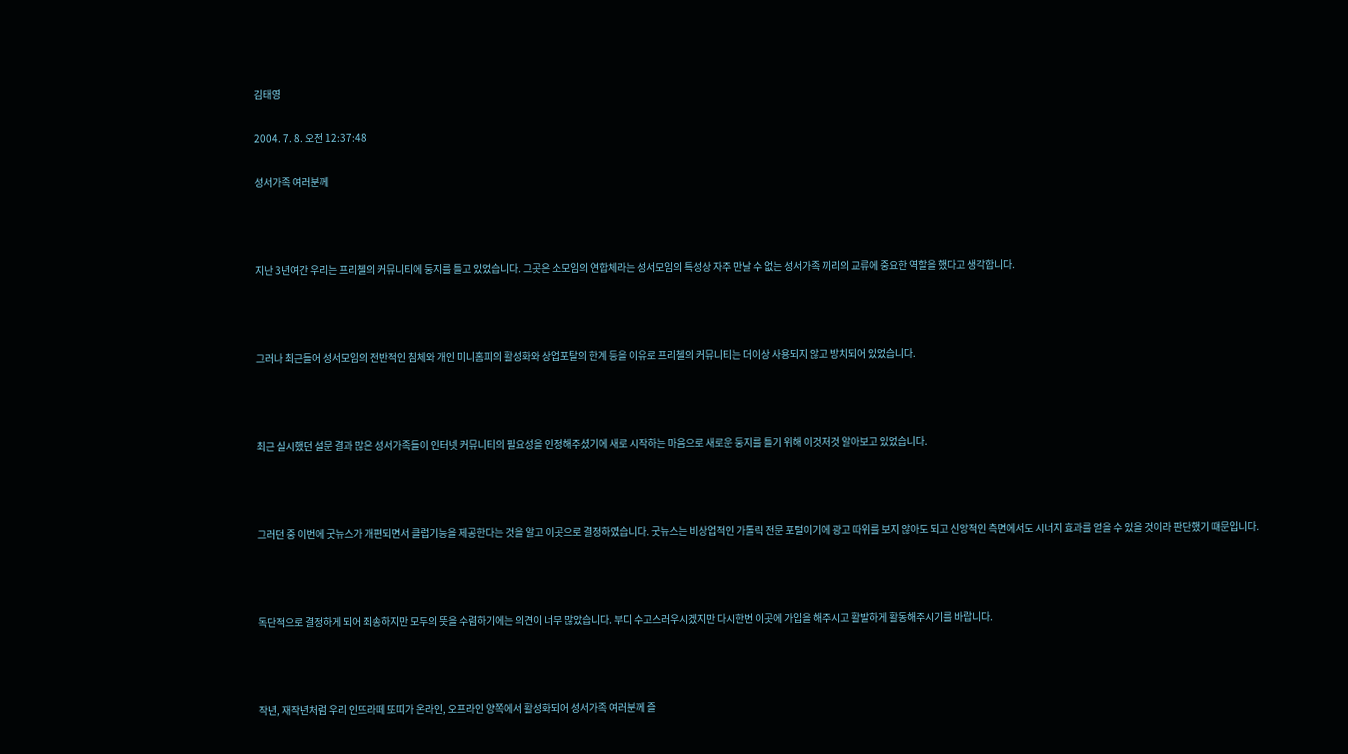김태영

2004. 7. 8. 오전 12:37:48

성서가족 여러분께



지난 3년여간 우리는 프리첼의 커뮤니티에 둥지를 틀고 있었습니다. 그곳은 소모임의 연합체라는 성서모임의 특성상 자주 만날 수 없는 성서가족 끼리의 교류에 중요한 역할을 했다고 생각합니다.



그러나 최근들어 성서모임의 전반적인 침체와 개인 미니홈피의 활성화와 상업포탈의 한계 등을 이유로 프리첼의 커뮤니티는 더이상 사용되지 않고 방치되어 있었습니다.



최근 실시했던 설문 결과 많은 성서가족들이 인터넷 커뮤니티의 필요성을 인정해주셨기에 새로 시작하는 마음으로 새로운 둥지를 틀기 위해 이것저것 알아보고 있었습니다.



그러던 중 이번에 굿뉴스가 개편되면서 클럽기능을 제공한다는 것을 알고 이곳으로 결정하였습니다. 굿뉴스는 비상업적인 가톨릭 전문 포털이기에 광고 따위를 보지 않아도 되고 신앙적인 측면에서도 시너지 효과를 얻을 수 있을 것이라 판단했기 떄문입니다.



독단적으로 결정하게 되어 죄송하지만 모두의 뜻을 수렴하기에는 의견이 너무 많았습니다. 부디 수고스러우시겠지만 다시한번 이곳에 가입을 해주시고 활발하게 활동해주시기를 바랍니다.



작년, 재작년처럼 우리 인뜨라떼 또띠가 온라인, 오프라인 양쪽에서 활성화되어 성서가족 여러분께 즐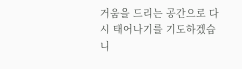거움을 드리는 공간으로 다시 태어나기를 기도하겠습니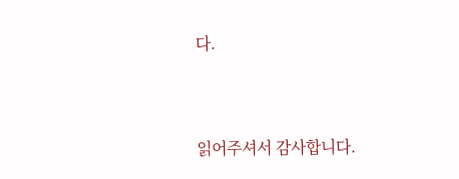다.



읽어주셔서 감사합니다.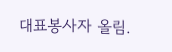대표봉사자 올림.